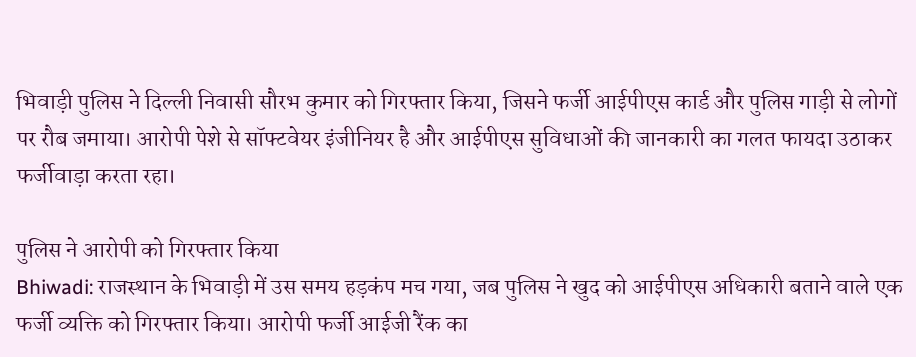भिवाड़ी पुलिस ने दिल्ली निवासी सौरभ कुमार को गिरफ्तार किया, जिसने फर्जी आईपीएस कार्ड और पुलिस गाड़ी से लोगों पर रौब जमाया। आरोपी पेशे से सॉफ्टवेयर इंजीनियर है और आईपीएस सुविधाओं की जानकारी का गलत फायदा उठाकर फर्जीवाड़ा करता रहा।

पुलिस ने आरोपी को गिरफ्तार किया
Bhiwadi: राजस्थान के भिवाड़ी में उस समय हड़कंप मच गया, जब पुलिस ने खुद को आईपीएस अधिकारी बताने वाले एक फर्जी व्यक्ति को गिरफ्तार किया। आरोपी फर्जी आईजी रैंक का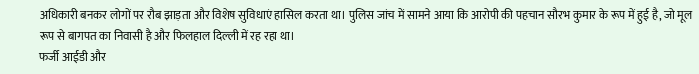अधिकारी बनकर लोगों पर रौब झाड़ता और विशेष सुविधाएं हासिल करता था। पुलिस जांच में सामने आया कि आरोपी की पहचान सौरभ कुमार के रूप में हुई है, जो मूल रूप से बागपत का निवासी है और फिलहाल दिल्ली में रह रहा था।
फर्जी आईडी और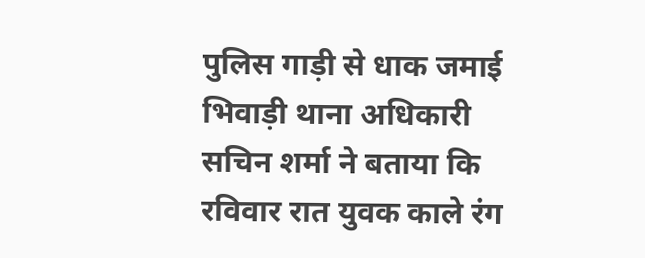पुलिस गाड़ी से धाक जमाई
भिवाड़ी थाना अधिकारी सचिन शर्मा ने बताया कि रविवार रात युवक काले रंग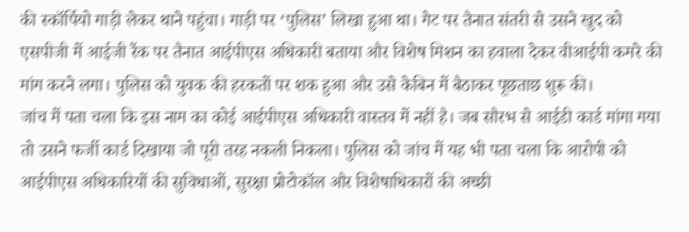की स्कॉर्पियो गाड़ी लेकर थाने पहुंचा। गाड़ी पर ‘पुलिस’ लिखा हुआ था। गेट पर तैनात संतरी से उसने खुद को एसपीजी में आईजी रैंक पर तैनात आईपीएस अधिकारी बताया और विशेष मिशन का हवाला देकर वीआईपी कमरे की मांग करने लगा। पुलिस को युवक की हरकतों पर शक हुआ और उसे केबिन में बैठाकर पूछताछ शुरू की।
जांच में पता चला कि इस नाम का कोई आईपीएस अधिकारी वास्तव में नहीं है। जब सौरभ से आईडी कार्ड मांगा गया तो उसने फर्जी कार्ड दिखाया जो पूरी तरह नकली निकला। पुलिस को जांच में यह भी पता चला कि आरोपी को आईपीएस अधिकारियों की सुविधाओं, सुरक्षा प्रोटोकॉल और विशेषाधिकारों की अच्छी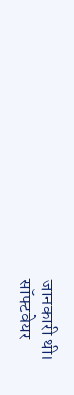जानकारी थी।
सॉफ्टवेयर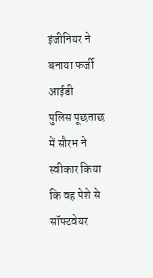इंजीनियर ने बनाया फर्जी आईडी
पुलिस पूछताछ में सौरभ ने स्वीकार किया कि वह पेशे से सॉफ्टवेयर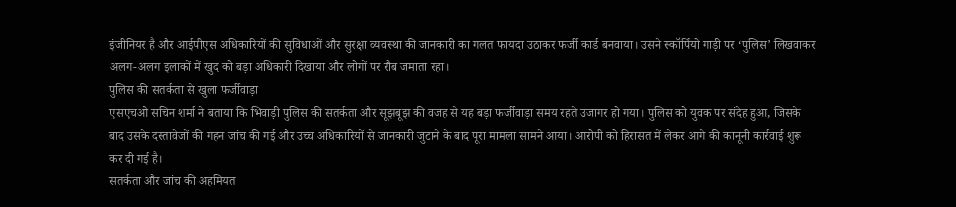इंजीनियर है और आईपीएस अधिकारियों की सुविधाओं और सुरक्षा व्यवस्था की जानकारी का गलत फायदा उठाकर फर्जी कार्ड बनवाया। उसने स्कॉर्पियो गाड़ी पर ‘पुलिस’ लिखवाकर अलग-अलग इलाकों में खुद को बड़ा अधिकारी दिखाया और लोगों पर रौब जमाता रहा।
पुलिस की सतर्कता से खुला फर्जीवाड़ा
एसएचओ सचिन शर्मा ने बताया कि भिवाड़ी पुलिस की सतर्कता और सूझबूझ की वजह से यह बड़ा फर्जीवाड़ा समय रहते उजागर हो गया। पुलिस को युवक पर संदेह हुआ, जिसके बाद उसके दस्तावेजों की गहन जांच की गई और उच्च अधिकारियों से जानकारी जुटाने के बाद पूरा मामला सामने आया। आरोपी को हिरासत में लेकर आगे की कानूनी कार्रवाई शुरू कर दी गई है।
सतर्कता और जांच की अहमियत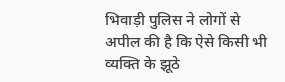भिवाड़ी पुलिस ने लोगों से अपील की है कि ऐसे किसी भी व्यक्ति के झूठे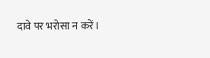दावे पर भरोसा न करें।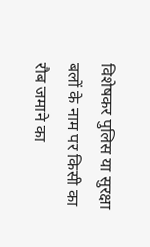विशेषकर पुलिस या सुरक्षा बलों के नाम पर किसी का रौब जमाने का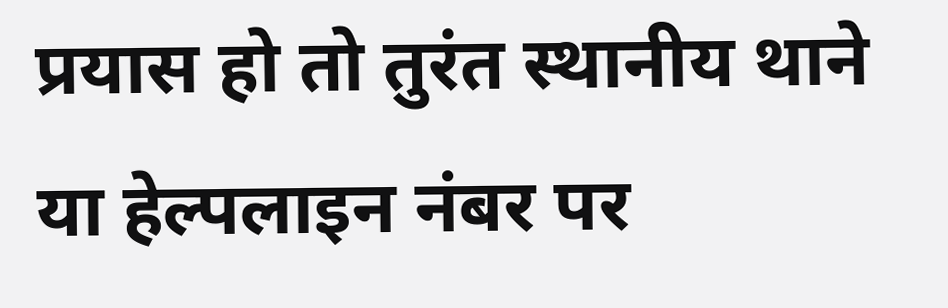प्रयास हो तो तुरंत स्थानीय थाने या हेल्पलाइन नंबर पर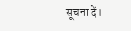सूचना दें।